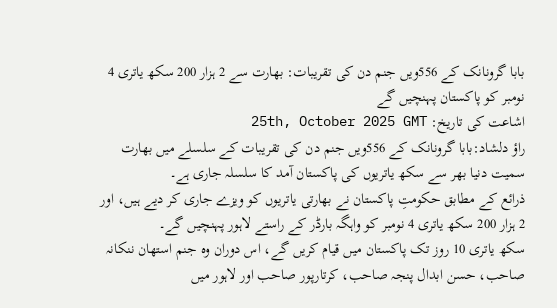بابا گرونانک کے 556ویں جنم دن کی تقریبات: بھارت سے 2 ہزار 200 سکھ یاتری 4 نومبر کو پاکستان پہنچیں گے
اشاعت کی تاریخ: 25th, October 2025 GMT
راؤ دلشاد:بابا گرونانک کے 556ویں جنم دن کی تقریبات کے سلسلے میں بھارت سمیت دنیا بھر سے سکھ یاتریوں کی پاکستان آمد کا سلسلہ جاری ہے۔
ذرائع کے مطابق حکومتِ پاکستان نے بھارتی یاتریوں کو ویزے جاری کر دیے ہیں، اور 2 ہزار 200 سکھ یاتری 4 نومبر کو واہگہ بارڈر کے راستے لاہور پہنچیں گے۔
سکھ یاتری 10 روز تک پاکستان میں قیام کریں گے، اس دوران وہ جنم استھان ننکانہ صاحب، حسن ابدال پنجہ صاحب، کرتارپور صاحب اور لاہور میں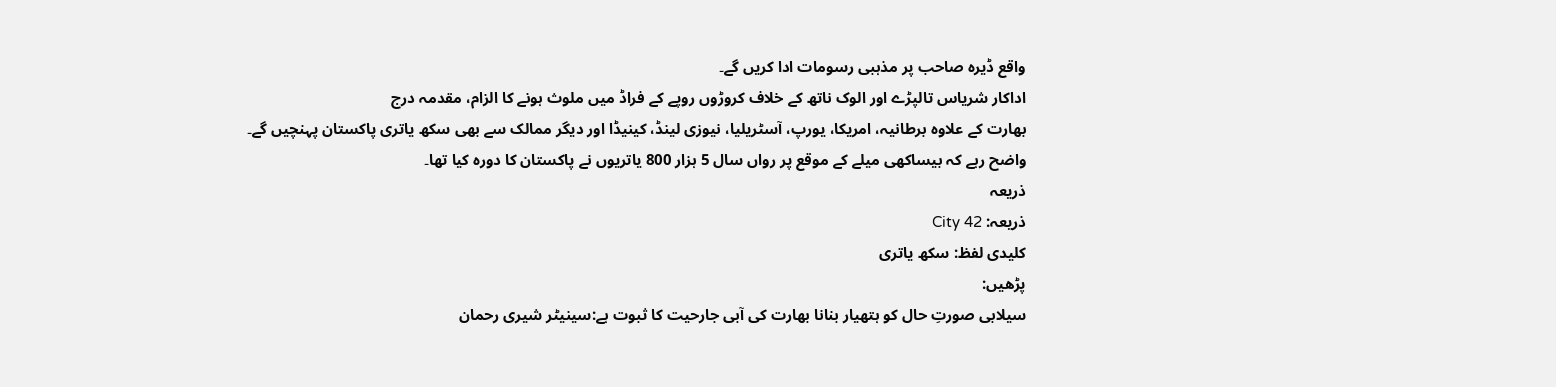واقع ڈیرہ صاحب پر مذہبی رسومات ادا کریں گے۔
اداکار شریاس تالپڑے اور الوک ناتھ کے خلاف کروڑوں روپے کے فراڈ میں ملوث ہونے کا الزام، مقدمہ درج
بھارت کے علاوہ برطانیہ، امریکا، یورپ، آسٹریلیا، نیوزی لینڈ، کینیڈا اور دیگر ممالک سے بھی سکھ یاتری پاکستان پہنچیں گے۔
واضح رہے کہ بیساکھی میلے کے موقع پر رواں سال 5 ہزار 800 یاتریوں نے پاکستان کا دورہ کیا تھا۔
ذریعہ
ذریعہ: City 42
کلیدی لفظ: سکھ یاتری
پڑھیں:
سیلابی صورتِ حال کو ہتھیار بنانا بھارت کی آبی جارحیت کا ثبوت ہے:سینیٹر شیری رحمان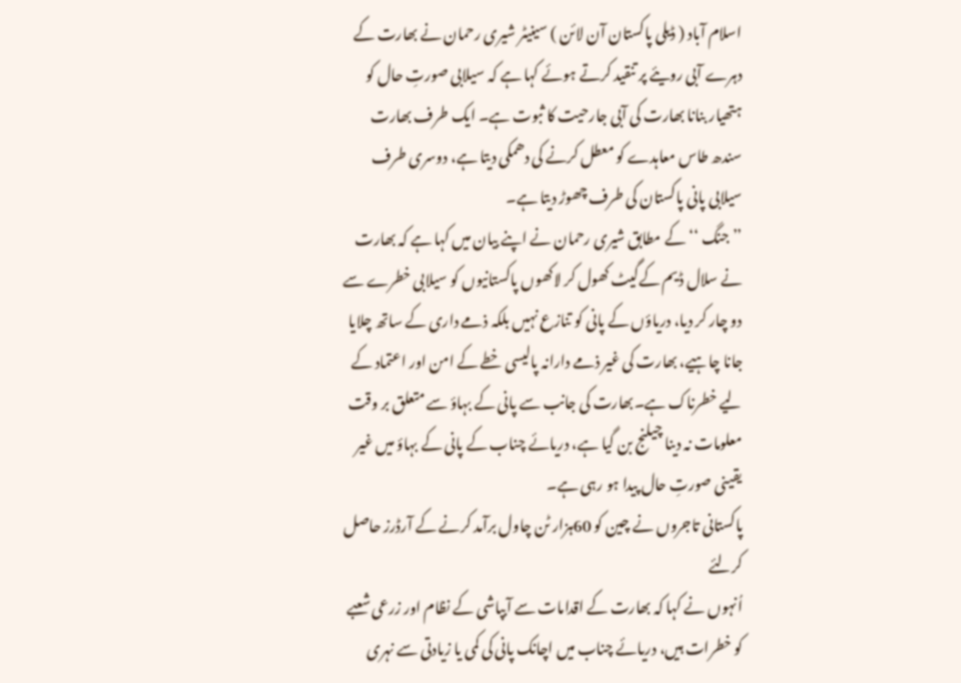اسلام آباد ( ڈیلی پاکستان آن لائن ) سینیٹر شیری رحمان نے بھارت کے دہرے آبی رویئے پر تنقید کرتے ہوئے کہا ہے کہ سیلابی صورتِ حال کو ہتھیار بنانا بھارت کی آبی جارحیت کا ثبوت ہے۔ ایک طرف بھارت سندھ طاس معاہدے کو معطل کرنے کی دھمکی دیتا ہے، دوسری طرف سیلابی پانی پاکستان کی طرف چھوڑ دیتا ہے۔
’’جنگ ‘‘ کے مطابق شیری رحمان نے اپنے بیان میں کہا ہے کہ بھارت نے سلال ڈیم کےگیٹ کھول کر لاکھوں پاکستانیوں کو سیلابی خطرے سے دو چار کر دیا، دریاؤں کے پانی کو تنازع نہیں بلکہ ذمے داری کے ساتھ چلایا جانا چاہیے، بھارت کی غیر ذمے دارانہ پالیسی خطے کے امن اور اعتماد کے لیے خطرناک ہے۔بھارت کی جانب سے پانی کے بہاؤ سے متعلق بر وقت معلومات نہ دینا چیلنج بن گیا ہے، دریائے چناب کے پانی کے بہاؤ میں غیر یقینی صورتِ حال پیدا ہو رہی ہے۔
پاکستانی تاجروں نے چین کو 60ہزار ٹن چاول برآمد کرنے کے آرڈرز حاصل کرلئے
اُنہوں نے کہا کہ بھارت کے اقدامات سے آبپاشی کے نظام اور زرعی شعبے کو خطرات ہیں، دریائے چناب میں اچانک پانی کی کمی یا زیادتی سے نہری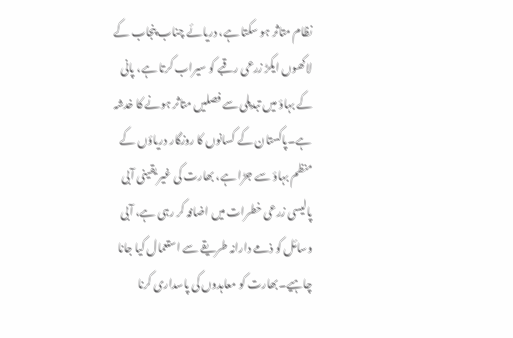نظام متاثر ہو سکتا ہے، دریائے چناب پنجاب کے لاکھوں ایکڑ زرعی رقبے کو سیراب کرتا ہے، پانی کے بہاؤ میں تبدیلی سے فصلیں متاثر ہونے کا خدشہ ہے۔پاکستان کے کسانوں کا روزگار دریاؤں کے منظم بہاؤ سے جڑا ہے، بھارت کی غیر یقینی آبی پالیسی زرعی خطرات میں اضافہ کر رہی ہے، آبی وسائل کو ذمے دارانہ طریقے سے استعمال کیا جانا چاہیے۔بھارت کو معاہدوں کی پاسداری کرنا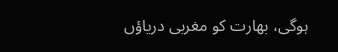ہوگی، بھارت کو مغربی دریاؤں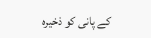کے پانی کو ذخیرہ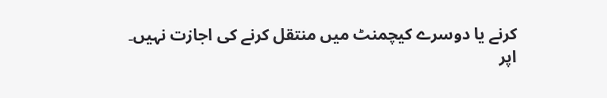کرنے یا دوسرے کیچمنٹ میں منتقل کرنے کی اجازت نہیں۔
اپر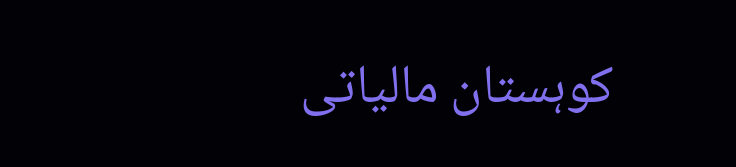کوہستان مالیاتی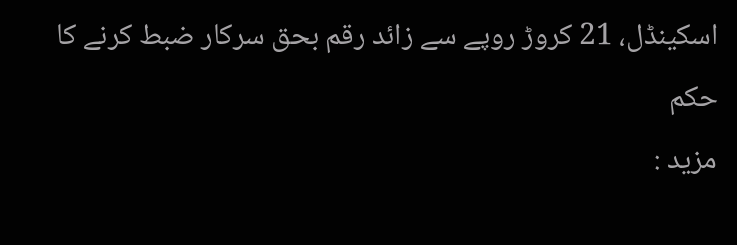اسکینڈل، 21 کروڑ روپے سے زائد رقم بحق سرکار ضبط کرنے کا حکم
مزید :